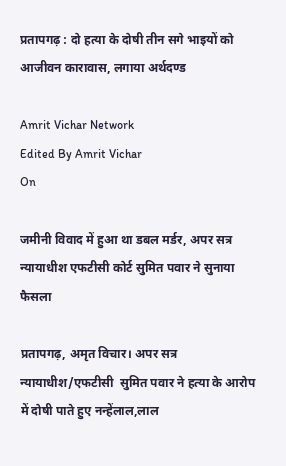प्रतापगढ़ : दो हत्या के दोषी तीन सगे भाइयों को आजीवन कारावास, लगाया अर्थदण्ड

Amrit Vichar Network
Edited By Amrit Vichar
On

जमीनी विवाद में हुआ था डबल मर्डर, अपर सत्र न्यायाधीश एफटीसी कोर्ट सुमित पवार ने सुनाया फैसला

प्रतापगढ़, अमृत विचार। अपर सत्र न्यायाधीश/एफटीसी  सुमित पवार ने हत्या के आरोप में दोषी पाते हुए नन्हेंलाल,लाल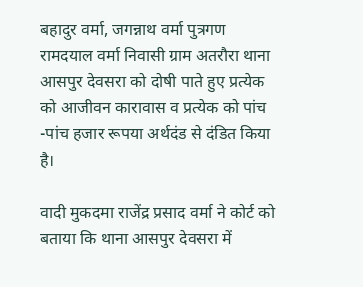बहादुर वर्मा, जगन्नाथ वर्मा पुत्रगण रामदयाल वर्मा निवासी ग्राम अतरौरा थाना आसपुर देवसरा को दोषी पाते हुए प्रत्येक को आजीवन कारावास व प्रत्येक को पांच -पांच हजार रूपया अर्थदंड से दंडित किया है।

वादी मुकदमा राजेंद्र प्रसाद वर्मा ने कोर्ट को बताया कि थाना आसपुर देवसरा में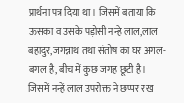प्रार्थना पत्र दिया था। जिसमें बताया कि ऊसका व उसके पड़ोसी नन्हे लाल,लाल बहादुर,जगन्नाथ तथा संतोष का घर अगल-बगल है, बीच में कुछ जगह छूटी है। जिसमें नन्हें लाल उपरोक्त ने छप्पर रख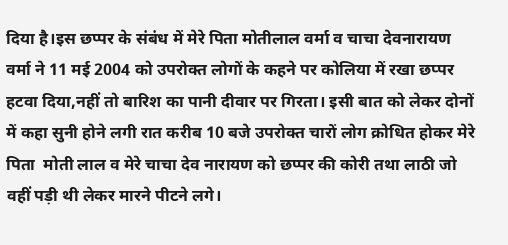दिया है।इस छप्पर के संबंध में मेरे पिता मोतीलाल वर्मा व चाचा देवनारायण वर्मा ने 11 मई 2004 को उपरोक्त लोगों के कहने पर कोलिया में रखा छप्पर हटवा दिया,नहीं तो बारिश का पानी दीवार पर गिरता। इसी बात को लेकर दोनों में कहा सुनी होने लगी रात करीब 10 बजे उपरोक्त चारों लोग क्रोधित होकर मेरे पिता  मोती लाल व मेरे चाचा देव नारायण को छप्पर की कोरी तथा लाठी जो वहीं पड़ी थी लेकर मारने पीटने लगे।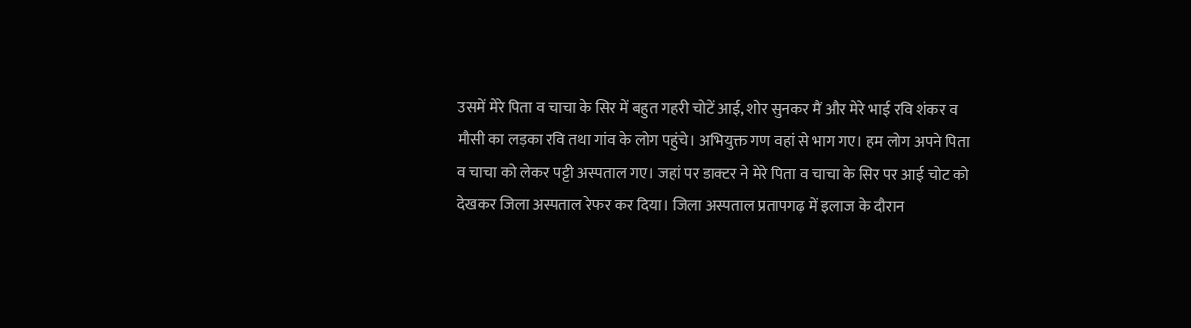उसमें मेरे पिता व चाचा के सिर में बहुत गहरी चोटें आई, शोर सुनकर मैं और मेरे भाई रवि शंकर व मौसी का लड़का रवि तथा गांव के लोग पहुंचे। अभियुक्त गण वहां से भाग गए। हम लोग अपने पिता व चाचा को लेकर पट्टी अस्पताल गए। जहां पर डाक्टर ने मेरे पिता व चाचा के सिर पर आई चोट को देखकर जिला अस्पताल रेफर कर दिया। जिला अस्पताल प्रतापगढ़ में इलाज के दौरान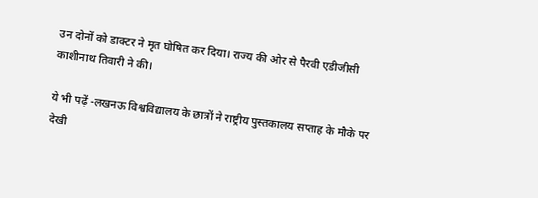उन दोनों को डाक्टर ने मृत घोषित कर दिया। राज्य की ओर से पैरवी एडीजीसी काशीनाथ तिवारी ने की।

ये भी पढ़ें -लखनऊ विश्वविद्यालय के छात्रों ने राष्ट्रीय पुस्तकालय सप्ताह के मौके पर देखी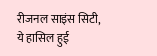रीजनल साइंस सिटी, ये हासिल हुई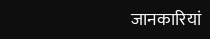जानकारियां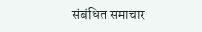संबंधित समाचार